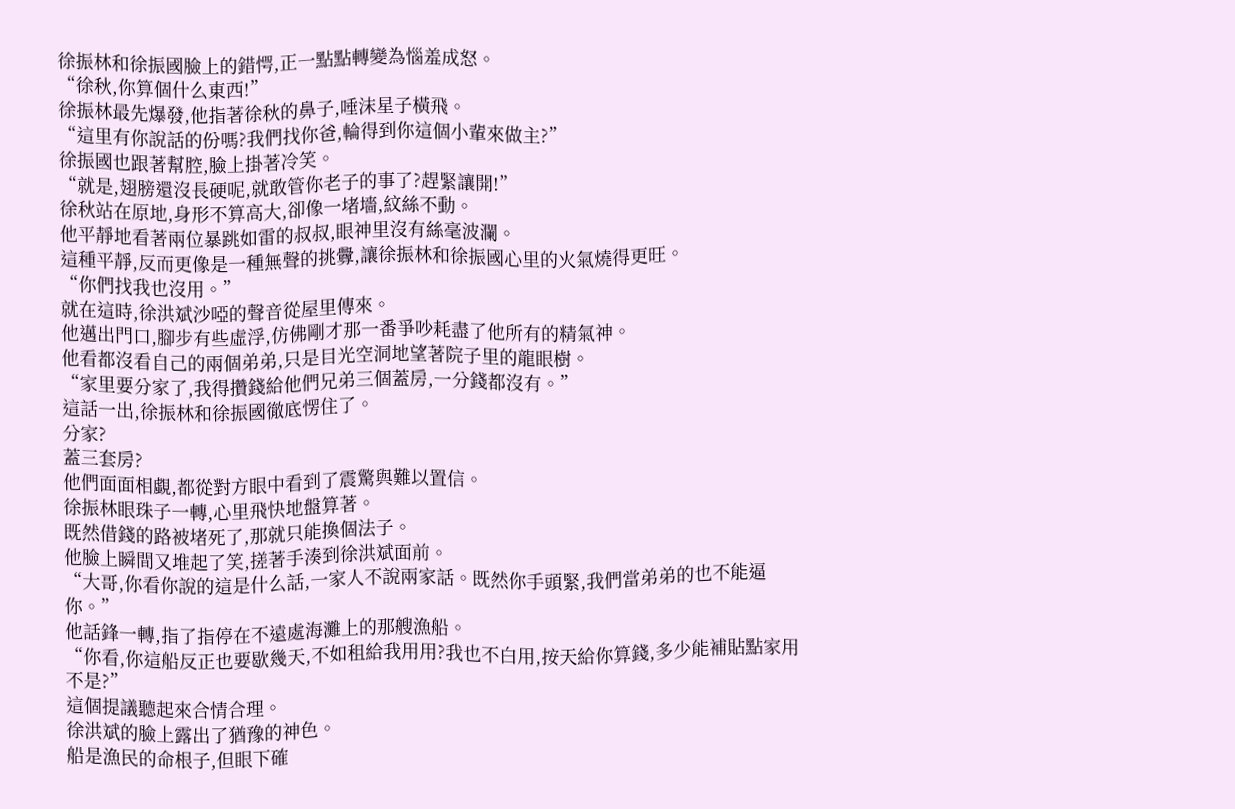徐振林和徐振國臉上的錯愕,正一點點轉變為惱羞成怒。
“徐秋,你算個什么東西!”
徐振林最先爆發,他指著徐秋的鼻子,唾沫星子橫飛。
“這里有你說話的份嗎?我們找你爸,輪得到你這個小輩來做主?”
徐振國也跟著幫腔,臉上掛著冷笑。
“就是,翅膀還沒長硬呢,就敢管你老子的事了?趕緊讓開!”
徐秋站在原地,身形不算高大,卻像一堵墻,紋絲不動。
他平靜地看著兩位暴跳如雷的叔叔,眼神里沒有絲毫波瀾。
這種平靜,反而更像是一種無聲的挑釁,讓徐振林和徐振國心里的火氣燒得更旺。
“你們找我也沒用。”
就在這時,徐洪斌沙啞的聲音從屋里傳來。
他邁出門口,腳步有些虛浮,仿佛剛才那一番爭吵耗盡了他所有的精氣神。
他看都沒看自己的兩個弟弟,只是目光空洞地望著院子里的龍眼樹。
“家里要分家了,我得攢錢給他們兄弟三個蓋房,一分錢都沒有。”
這話一出,徐振林和徐振國徹底愣住了。
分家?
蓋三套房?
他們面面相覷,都從對方眼中看到了震驚與難以置信。
徐振林眼珠子一轉,心里飛快地盤算著。
既然借錢的路被堵死了,那就只能換個法子。
他臉上瞬間又堆起了笑,搓著手湊到徐洪斌面前。
“大哥,你看你說的這是什么話,一家人不說兩家話。既然你手頭緊,我們當弟弟的也不能逼你。”
他話鋒一轉,指了指停在不遠處海灘上的那艘漁船。
“你看,你這船反正也要歇幾天,不如租給我用用?我也不白用,按天給你算錢,多少能補貼點家用不是?”
這個提議聽起來合情合理。
徐洪斌的臉上露出了猶豫的神色。
船是漁民的命根子,但眼下確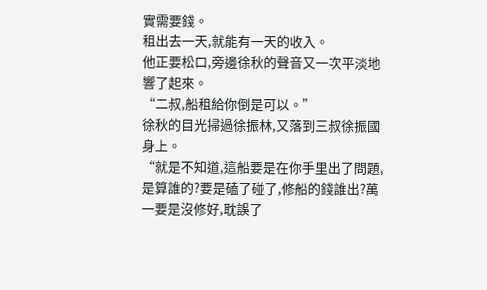實需要錢。
租出去一天,就能有一天的收入。
他正要松口,旁邊徐秋的聲音又一次平淡地響了起來。
“二叔,船租給你倒是可以。”
徐秋的目光掃過徐振林,又落到三叔徐振國身上。
“就是不知道,這船要是在你手里出了問題,是算誰的?要是磕了碰了,修船的錢誰出?萬一要是沒修好,耽誤了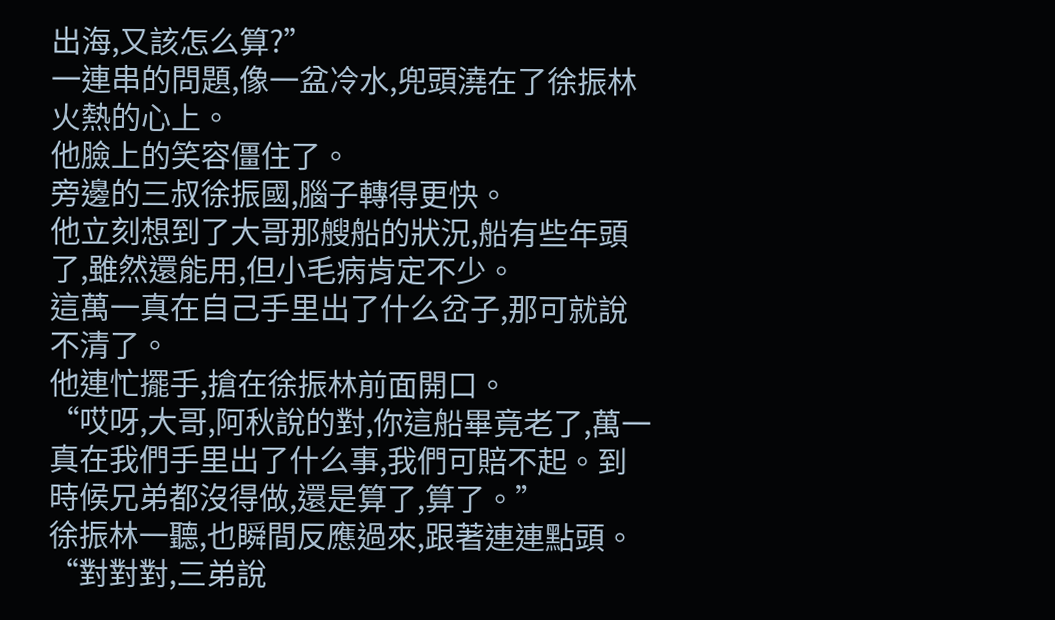出海,又該怎么算?”
一連串的問題,像一盆冷水,兜頭澆在了徐振林火熱的心上。
他臉上的笑容僵住了。
旁邊的三叔徐振國,腦子轉得更快。
他立刻想到了大哥那艘船的狀況,船有些年頭了,雖然還能用,但小毛病肯定不少。
這萬一真在自己手里出了什么岔子,那可就說不清了。
他連忙擺手,搶在徐振林前面開口。
“哎呀,大哥,阿秋說的對,你這船畢竟老了,萬一真在我們手里出了什么事,我們可賠不起。到時候兄弟都沒得做,還是算了,算了。”
徐振林一聽,也瞬間反應過來,跟著連連點頭。
“對對對,三弟說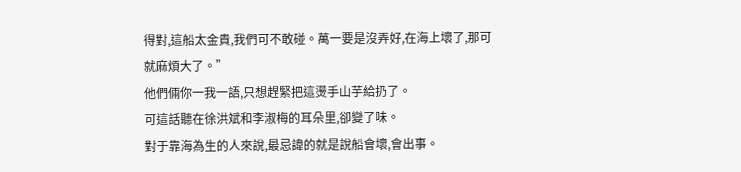得對,這船太金貴,我們可不敢碰。萬一要是沒弄好,在海上壞了,那可就麻煩大了。”
他們倆你一我一語,只想趕緊把這燙手山芋給扔了。
可這話聽在徐洪斌和李淑梅的耳朵里,卻變了味。
對于靠海為生的人來說,最忌諱的就是說船會壞,會出事。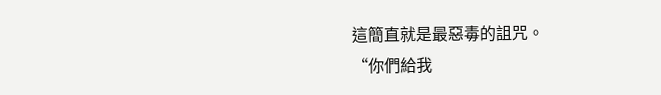這簡直就是最惡毒的詛咒。
“你們給我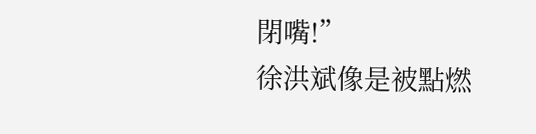閉嘴!”
徐洪斌像是被點燃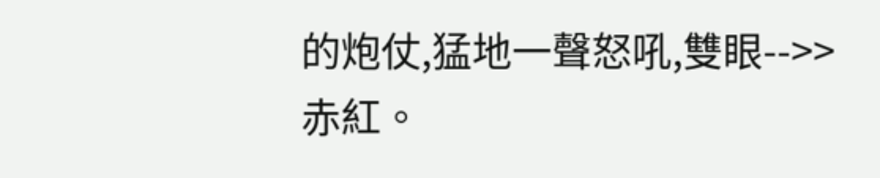的炮仗,猛地一聲怒吼,雙眼-->>赤紅。